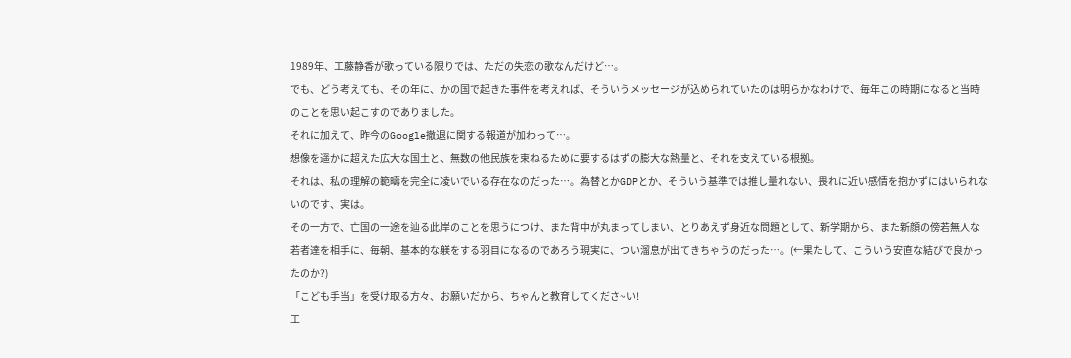1989年、工藤静香が歌っている限りでは、ただの失恋の歌なんだけど…。
でも、どう考えても、その年に、かの国で起きた事件を考えれば、そういうメッセージが込められていたのは明らかなわけで、毎年この時期になると当時のことを思い起こすのでありました。
それに加えて、昨今のGoogle撤退に関する報道が加わって…。
想像を遥かに超えた広大な国土と、無数の他民族を束ねるために要するはずの膨大な熱量と、それを支えている根拠。
それは、私の理解の範疇を完全に凌いでいる存在なのだった…。為替とかGDPとか、そういう基準では推し量れない、畏れに近い感情を抱かずにはいられないのです、実は。
その一方で、亡国の一途を辿る此岸のことを思うにつけ、また背中が丸まってしまい、とりあえず身近な問題として、新学期から、また新顔の傍若無人な若者達を相手に、毎朝、基本的な躾をする羽目になるのであろう現実に、つい溜息が出てきちゃうのだった…。(←果たして、こういう安直な結びで良かったのか?)
「こども手当」を受け取る方々、お願いだから、ちゃんと教育してくださ~い!
工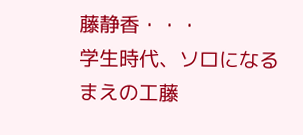藤静香・・・
学生時代、ソロになるまえの工藤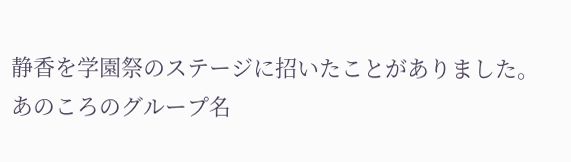静香を学園祭のステージに招いたことがありました。
あのころのグループ名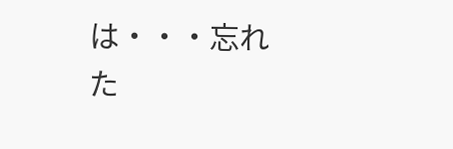は・・・忘れた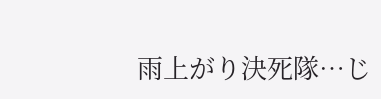雨上がり決死隊…じ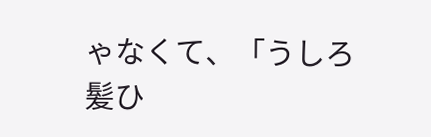ゃなくて、「うしろ髪ひ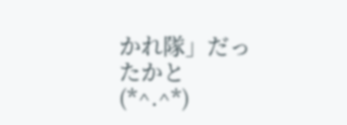かれ隊」だったかと (*^.^*)